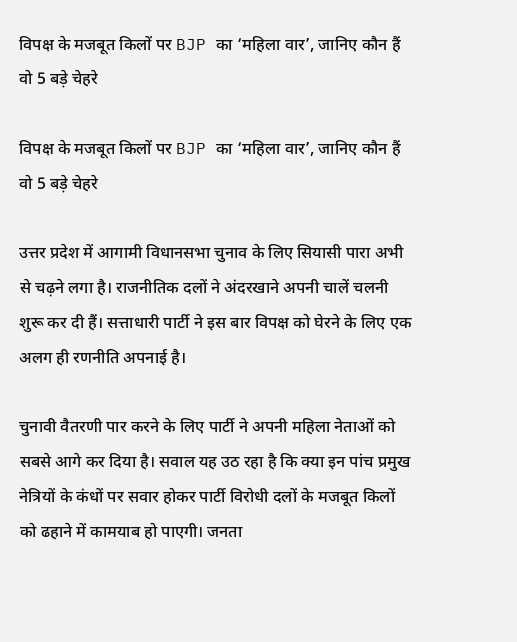विपक्ष के मजबूत किलों पर BJP का ‘महिला वार’, जानिए कौन हैं वो 5 बड़े चेहरे

विपक्ष के मजबूत किलों पर BJP का ‘महिला वार’, जानिए कौन हैं वो 5 बड़े चेहरे

उत्तर प्रदेश में आगामी विधानसभा चुनाव के लिए सियासी पारा अभी से चढ़ने लगा है। राजनीतिक दलों ने अंदरखाने अपनी चालें चलनी शुरू कर दी हैं। सत्ताधारी पार्टी ने इस बार विपक्ष को घेरने के लिए एक अलग ही रणनीति अपनाई है।

चुनावी वैतरणी पार करने के लिए पार्टी ने अपनी महिला नेताओं को सबसे आगे कर दिया है। सवाल यह उठ रहा है कि क्या इन पांच प्रमुख नेत्रियों के कंधों पर सवार होकर पार्टी विरोधी दलों के मजबूत किलों को ढहाने में कामयाब हो पाएगी। जनता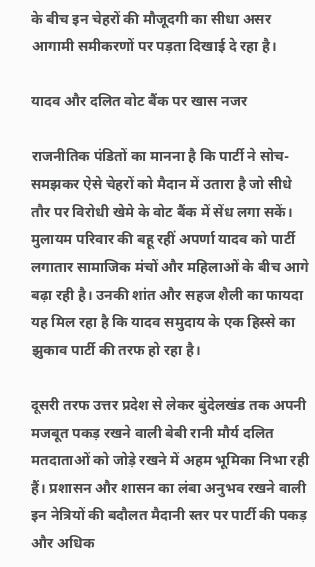के बीच इन चेहरों की मौजूदगी का सीधा असर आगामी समीकरणों पर पड़ता दिखाई दे रहा है।

यादव और दलित वोट बैंक पर खास नजर

राजनीतिक पंडितों का मानना है कि पार्टी ने सोच-समझकर ऐसे चेहरों को मैदान में उतारा है जो सीधे तौर पर विरोधी खेमे के वोट बैंक में सेंध लगा सकें। मुलायम परिवार की बहू रहीं अपर्णा यादव को पार्टी लगातार सामाजिक मंचों और महिलाओं के बीच आगे बढ़ा रही है। उनकी शांत और सहज शैली का फायदा यह मिल रहा है कि यादव समुदाय के एक हिस्से का झुकाव पार्टी की तरफ हो रहा है।

दूसरी तरफ उत्तर प्रदेश से लेकर बुंदेलखंड तक अपनी मजबूत पकड़ रखने वाली बेबी रानी मौर्य दलित मतदाताओं को जोड़े रखने में अहम भूमिका निभा रही हैं। प्रशासन और शासन का लंबा अनुभव रखने वाली इन नेत्रियों की बदौलत मैदानी स्तर पर पार्टी की पकड़ और अधिक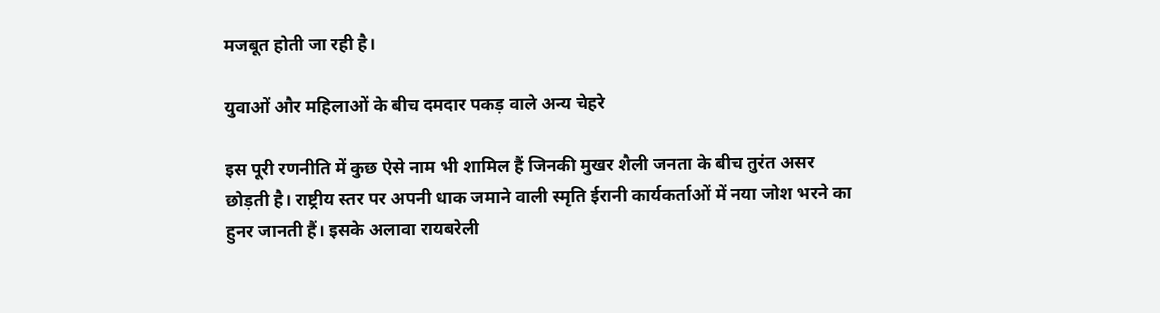मजबूत होती जा रही है।

युवाओं और महिलाओं के बीच दमदार पकड़ वाले अन्य चेहरे

इस पूरी रणनीति में कुछ ऐसे नाम भी शामिल हैं जिनकी मुखर शैली जनता के बीच तुरंत असर छोड़ती है। राष्ट्रीय स्तर पर अपनी धाक जमाने वाली स्मृति ईरानी कार्यकर्ताओं में नया जोश भरने का हुनर जानती हैं। इसके अलावा रायबरेली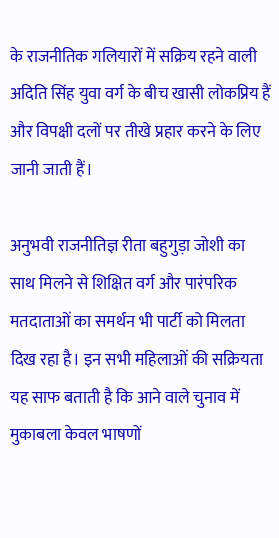के राजनीतिक गलियारों में सक्रिय रहने वाली अदिति सिंह युवा वर्ग के बीच खासी लोकप्रिय हैं और विपक्षी दलों पर तीखे प्रहार करने के लिए जानी जाती हैं।

अनुभवी राजनीतिज्ञ रीता बहुगुड़ा जोशी का साथ मिलने से शिक्षित वर्ग और पारंपरिक मतदाताओं का समर्थन भी पार्टी को मिलता दिख रहा है। इन सभी महिलाओं की सक्रियता यह साफ बताती है कि आने वाले चुनाव में मुकाबला केवल भाषणों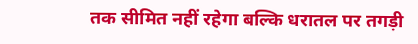तक सीमित नहीं रहेगा बल्कि धरातल पर तगड़ी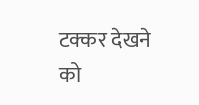टक्कर देखने को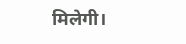मिलेगी।